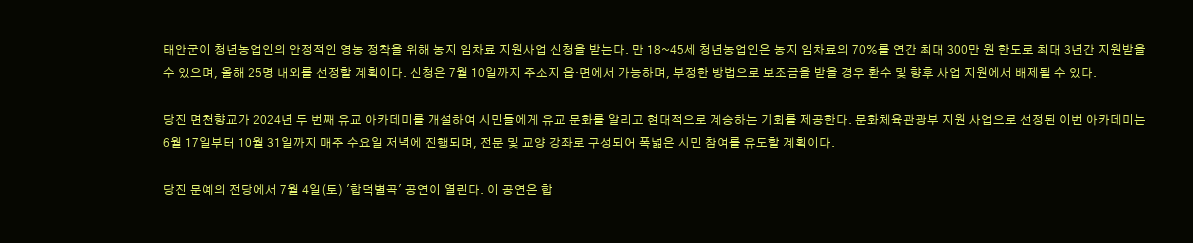태안군이 청년농업인의 안정적인 영농 정착을 위해 농지 임차료 지원사업 신청을 받는다. 만 18~45세 청년농업인은 농지 임차료의 70%를 연간 최대 300만 원 한도로 최대 3년간 지원받을 수 있으며, 올해 25명 내외를 선정할 계획이다. 신청은 7월 10일까지 주소지 읍·면에서 가능하며, 부정한 방법으로 보조금을 받을 경우 환수 및 향후 사업 지원에서 배제될 수 있다.

당진 면천향교가 2024년 두 번째 유교 아카데미를 개설하여 시민들에게 유교 문화를 알리고 현대적으로 계승하는 기회를 제공한다. 문화체육관광부 지원 사업으로 선정된 이번 아카데미는 6월 17일부터 10월 31일까지 매주 수요일 저녁에 진행되며, 전문 및 교양 강좌로 구성되어 폭넓은 시민 참여를 유도할 계획이다.

당진 문예의 전당에서 7월 4일(토) '합덕별곡' 공연이 열린다. 이 공연은 합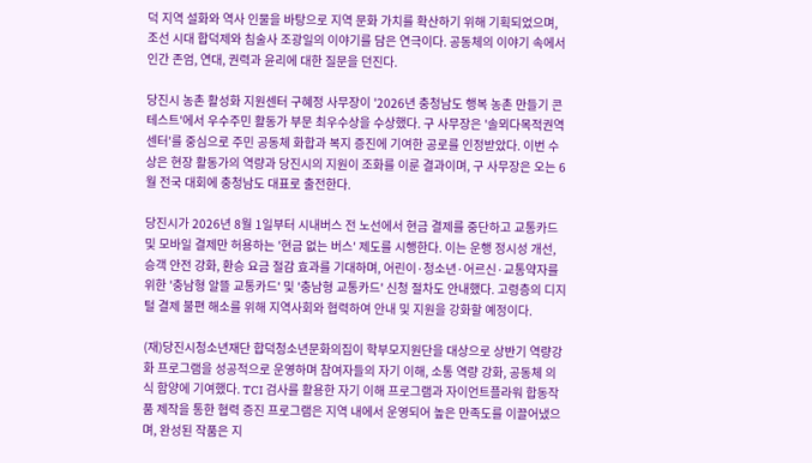덕 지역 설화와 역사 인물을 바탕으로 지역 문화 가치를 확산하기 위해 기획되었으며, 조선 시대 합덕제와 침술사 조광일의 이야기를 담은 연극이다. 공동체의 이야기 속에서 인간 존엄, 연대, 권력과 윤리에 대한 질문을 던진다.

당진시 농촌 활성화 지원센터 구혜정 사무장이 '2026년 충청남도 행복 농촌 만들기 콘테스트'에서 우수주민 활동가 부문 최우수상을 수상했다. 구 사무장은 '솔뫼다목적권역센터'를 중심으로 주민 공동체 화합과 복지 증진에 기여한 공로를 인정받았다. 이번 수상은 현장 활동가의 역량과 당진시의 지원이 조화를 이룬 결과이며, 구 사무장은 오는 6월 전국 대회에 충청남도 대표로 출전한다.

당진시가 2026년 8월 1일부터 시내버스 전 노선에서 현금 결제를 중단하고 교통카드 및 모바일 결제만 허용하는 '현금 없는 버스' 제도를 시행한다. 이는 운행 정시성 개선, 승객 안전 강화, 환승 요금 절감 효과를 기대하며, 어린이·청소년·어르신·교통약자를 위한 '충남형 알뜰 교통카드' 및 '충남형 교통카드' 신청 절차도 안내했다. 고령층의 디지털 결제 불편 해소를 위해 지역사회와 협력하여 안내 및 지원을 강화할 예정이다.

(재)당진시청소년재단 합덕청소년문화의집이 학부모지원단을 대상으로 상반기 역량강화 프로그램을 성공적으로 운영하며 참여자들의 자기 이해, 소통 역량 강화, 공동체 의식 함양에 기여했다. TCI 검사를 활용한 자기 이해 프로그램과 자이언트플라워 합동작품 제작을 통한 협력 증진 프로그램은 지역 내에서 운영되어 높은 만족도를 이끌어냈으며, 완성된 작품은 지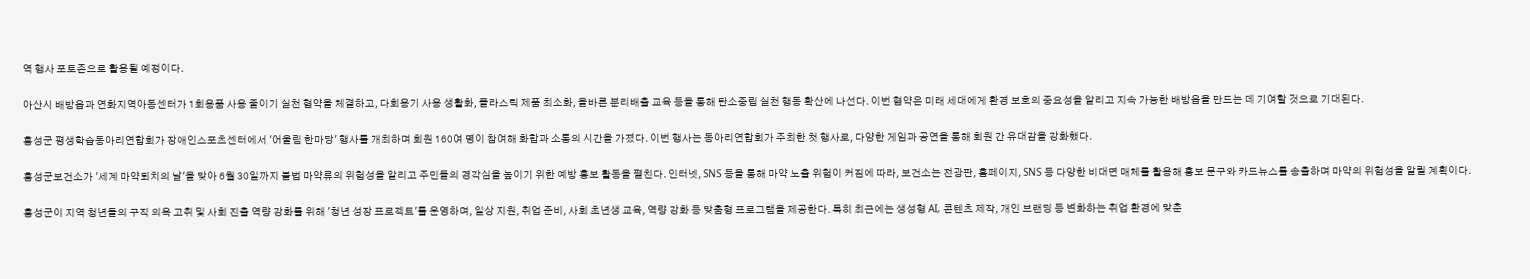역 행사 포토존으로 활용될 예정이다.

아산시 배방읍과 연화지역아동센터가 1회용품 사용 줄이기 실천 협약을 체결하고, 다회용기 사용 생활화, 플라스틱 제품 최소화, 올바른 분리배출 교육 등을 통해 탄소중립 실천 행동 확산에 나선다. 이번 협약은 미래 세대에게 환경 보호의 중요성을 알리고 지속 가능한 배방읍을 만드는 데 기여할 것으로 기대된다.

홍성군 평생학습동아리연합회가 장애인스포츠센터에서 '어울림 한마당' 행사를 개최하며 회원 160여 명이 참여해 화합과 소통의 시간을 가졌다. 이번 행사는 동아리연합회가 주최한 첫 행사로, 다양한 게임과 공연을 통해 회원 간 유대감을 강화했다.

홍성군보건소가 '세계 마약퇴치의 날'을 맞아 6월 30일까지 불법 마약류의 위험성을 알리고 주민들의 경각심을 높이기 위한 예방 홍보 활동을 펼친다. 인터넷, SNS 등을 통해 마약 노출 위험이 커짐에 따라, 보건소는 전광판, 홈페이지, SNS 등 다양한 비대면 매체를 활용해 홍보 문구와 카드뉴스를 송출하며 마약의 위험성을 알릴 계획이다.

홍성군이 지역 청년들의 구직 의욕 고취 및 사회 진출 역량 강화를 위해 '청년 성장 프로젝트'를 운영하며, 일상 지원, 취업 준비, 사회 초년생 교육, 역량 강화 등 맞춤형 프로그램을 제공한다. 특히 최근에는 생성형 AI, 콘텐츠 제작, 개인 브랜딩 등 변화하는 취업 환경에 맞춘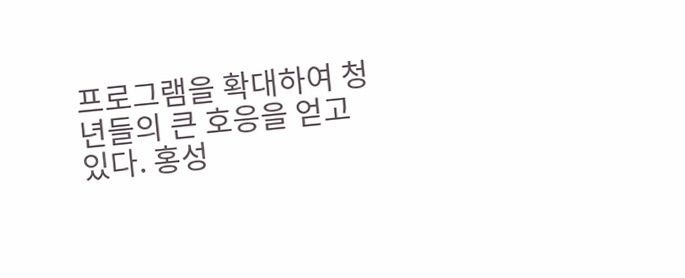프로그램을 확대하여 청년들의 큰 호응을 얻고 있다. 홍성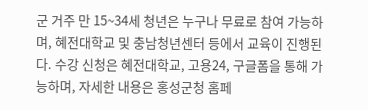군 거주 만 15~34세 청년은 누구나 무료로 참여 가능하며, 혜전대학교 및 충남청년센터 등에서 교육이 진행된다. 수강 신청은 혜전대학교, 고용24, 구글폼을 통해 가능하며, 자세한 내용은 홍성군청 홈페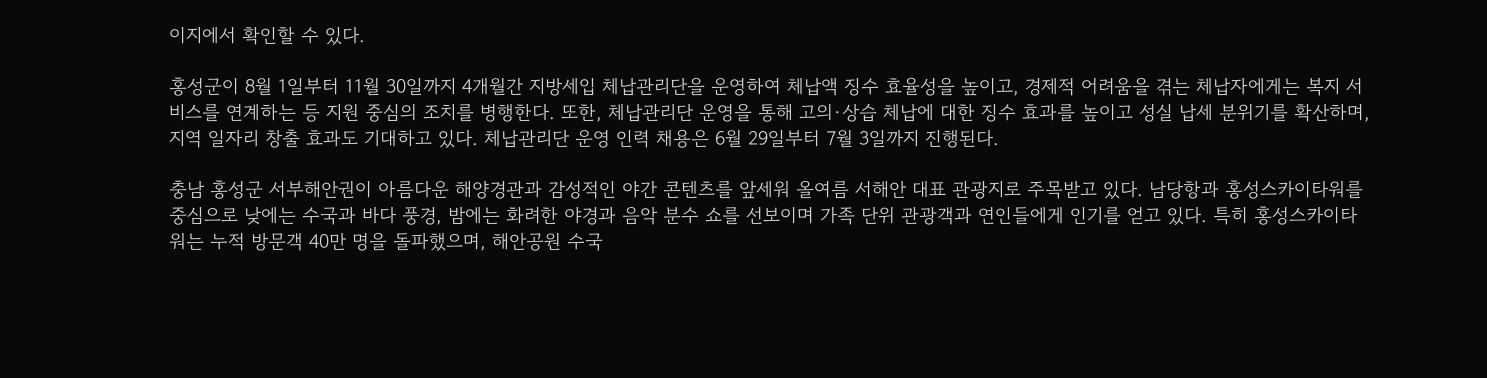이지에서 확인할 수 있다.

홍성군이 8월 1일부터 11월 30일까지 4개월간 지방세입 체납관리단을 운영하여 체납액 징수 효율성을 높이고, 경제적 어려움을 겪는 체납자에게는 복지 서비스를 연계하는 등 지원 중심의 조치를 병행한다. 또한, 체납관리단 운영을 통해 고의·상습 체납에 대한 징수 효과를 높이고 성실 납세 분위기를 확산하며, 지역 일자리 창출 효과도 기대하고 있다. 체납관리단 운영 인력 채용은 6월 29일부터 7월 3일까지 진행된다.

충남 홍성군 서부해안권이 아름다운 해양경관과 감성적인 야간 콘텐츠를 앞세워 올여름 서해안 대표 관광지로 주목받고 있다. 남당항과 홍성스카이타워를 중심으로 낮에는 수국과 바다 풍경, 밤에는 화려한 야경과 음악 분수 쇼를 선보이며 가족 단위 관광객과 연인들에게 인기를 얻고 있다. 특히 홍성스카이타워는 누적 방문객 40만 명을 돌파했으며, 해안공원 수국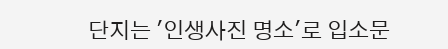단지는 '인생사진 명소'로 입소문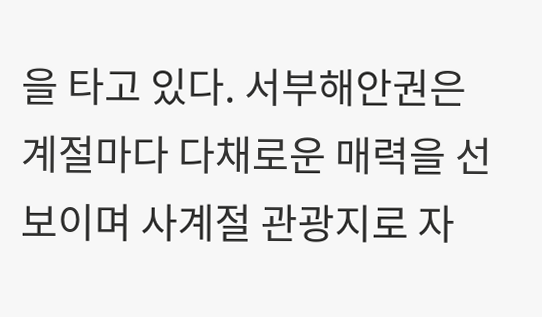을 타고 있다. 서부해안권은 계절마다 다채로운 매력을 선보이며 사계절 관광지로 자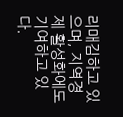리매김하고 있으며, 지역경제 활성화에도 기여하고 있다.